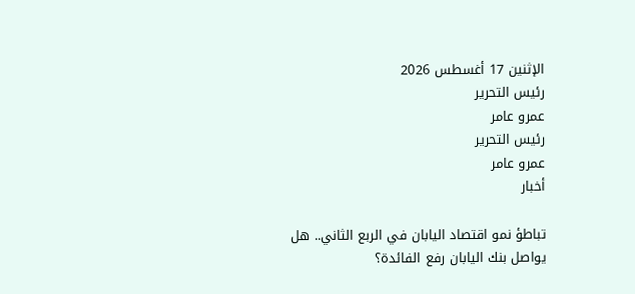الإثنين 17 أغسطس 2026
رئيس التحرير
عمرو عامر
رئيس التحرير
عمرو عامر
أخبار

تباطؤ نمو اقتصاد اليابان في الربع الثاني.. هل يواصل بنك اليابان رفع الفائدة؟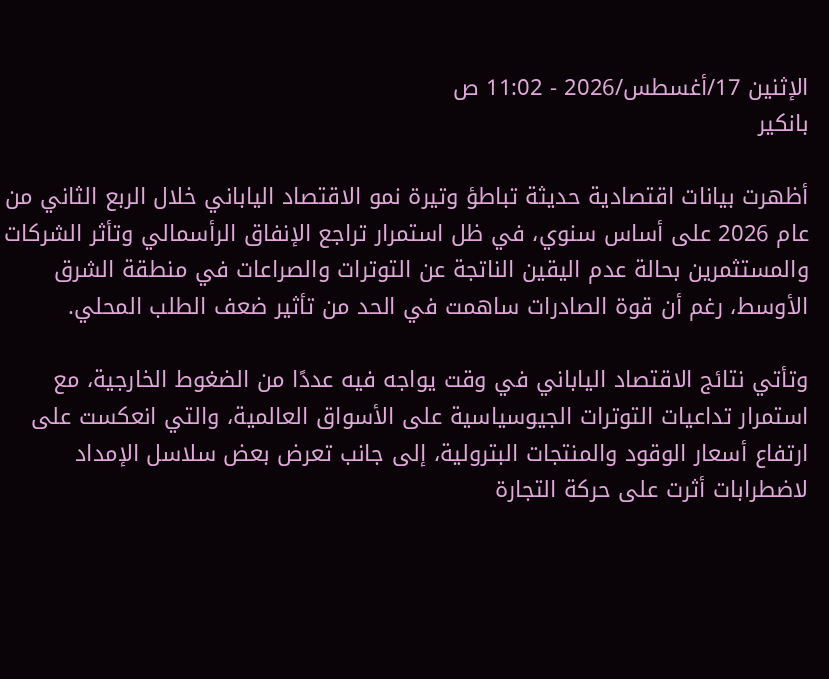الإثنين 17/أغسطس/2026 - 11:02 ص
بانكير

أظهرت بيانات اقتصادية حديثة تباطؤ وتيرة نمو الاقتصاد الياباني خلال الربع الثاني من عام 2026 على أساس سنوي، في ظل استمرار تراجع الإنفاق الرأسمالي وتأثر الشركات والمستثمرين بحالة عدم اليقين الناتجة عن التوترات والصراعات في منطقة الشرق الأوسط، رغم أن قوة الصادرات ساهمت في الحد من تأثير ضعف الطلب المحلي.

وتأتي نتائج الاقتصاد الياباني في وقت يواجه فيه عددًا من الضغوط الخارجية، مع استمرار تداعيات التوترات الجيوسياسية على الأسواق العالمية، والتي انعكست على ارتفاع أسعار الوقود والمنتجات البترولية، إلى جانب تعرض بعض سلاسل الإمداد لاضطرابات أثرت على حركة التجارة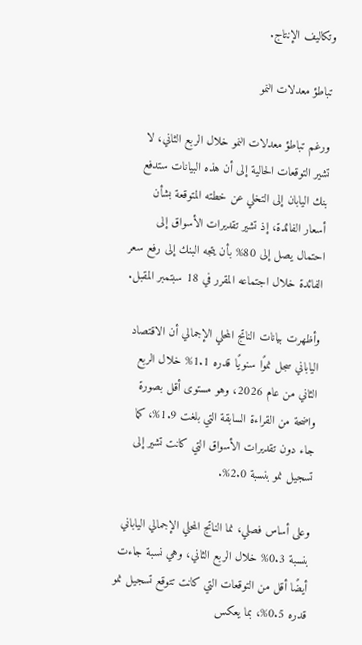وتكاليف الإنتاج.

تباطؤ معدلات النمو

ورغم تباطؤ معدلات النمو خلال الربع الثاني، لا تشير التوقعات الحالية إلى أن هذه البيانات ستدفع بنك اليابان إلى التخلي عن خطته المتوقعة بشأن أسعار الفائدة، إذ تشير تقديرات الأسواق إلى احتمال يصل إلى 80% بأن يتجه البنك إلى رفع سعر الفائدة خلال اجتماعه المقرر في 18 سبتمبر المقبل.

وأظهرت بيانات الناتج المحلي الإجمالي أن الاقتصاد الياباني سجل نموًا سنويًا قدره 1.1% خلال الربع الثاني من عام 2026، وهو مستوى أقل بصورة واضحة من القراءة السابقة التي بلغت 1.9%، كما جاء دون تقديرات الأسواق التي كانت تشير إلى تسجيل نمو بنسبة 2.0%.

وعلى أساس فصلي، نما الناتج المحلي الإجمالي الياباني بنسبة 0.3% خلال الربع الثاني، وهي نسبة جاءت أيضًا أقل من التوقعات التي كانت تتوقع تسجيل نمو قدره 0.5%، بما يعكس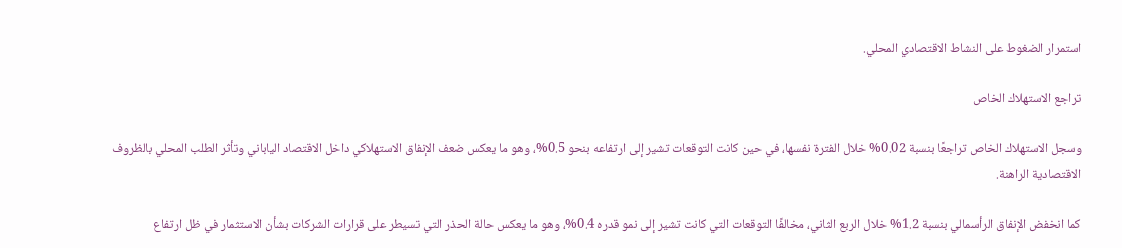استمرار الضغوط على النشاط الاقتصادي المحلي.

تراجع الاستهلاك الخاص

وسجل الاستهلاك الخاص تراجعًا بنسبة 0.02% خلال الفترة نفسها، في حين كانت التوقعات تشير إلى ارتفاعه بنحو 0.5%، وهو ما يعكس ضعف الإنفاق الاستهلاكي داخل الاقتصاد الياباني وتأثر الطلب المحلي بالظروف الاقتصادية الراهنة.

كما انخفض الإنفاق الرأسمالي بنسبة 1.2% خلال الربع الثاني، مخالفًا التوقعات التي كانت تشير إلى نمو قدره 0.4%، وهو ما يعكس حالة الحذر التي تسيطر على قرارات الشركات بشأن الاستثمار في ظل ارتفاع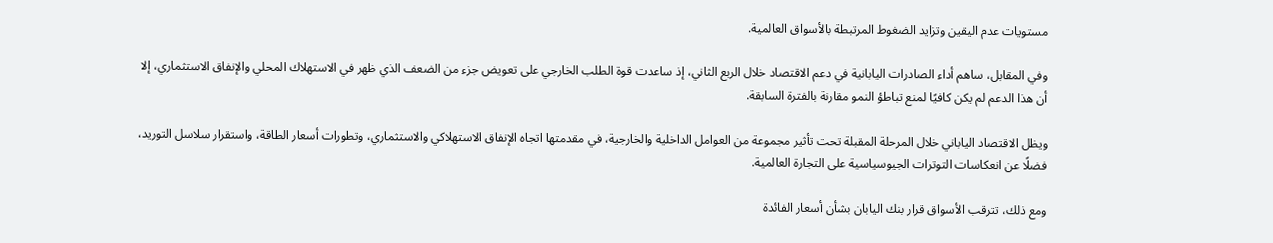مستويات عدم اليقين وتزايد الضغوط المرتبطة بالأسواق العالمية.

وفي المقابل، ساهم أداء الصادرات اليابانية في دعم الاقتصاد خلال الربع الثاني، إذ ساعدت قوة الطلب الخارجي على تعويض جزء من الضعف الذي ظهر في الاستهلاك المحلي والإنفاق الاستثماري، إلا أن هذا الدعم لم يكن كافيًا لمنع تباطؤ النمو مقارنة بالفترة السابقة.

ويظل الاقتصاد الياباني خلال المرحلة المقبلة تحت تأثير مجموعة من العوامل الداخلية والخارجية، في مقدمتها اتجاه الإنفاق الاستهلاكي والاستثماري، وتطورات أسعار الطاقة، واستقرار سلاسل التوريد، فضلًا عن انعكاسات التوترات الجيوسياسية على التجارة العالمية.

ومع ذلك، تترقب الأسواق قرار بنك اليابان بشأن أسعار الفائدة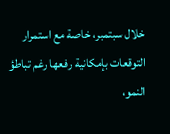خلال سبتمبر، خاصة مع استمرار التوقعات بإمكانية رفعها رغم تباطؤ النمو،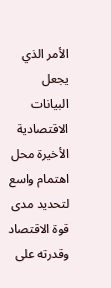الأمر الذي يجعل البيانات الاقتصادية الأخيرة محل اهتمام واسع لتحديد مدى قوة الاقتصاد وقدرته على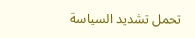تحمل تشديد السياسة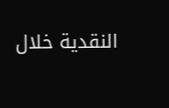النقدية خلال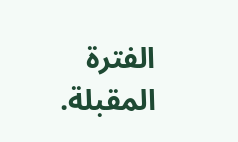الفترة المقبلة.